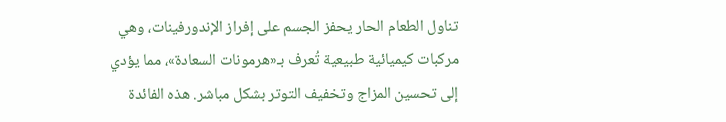تناول الطعام الحار يحفز الجسم على إفراز الإندورفينات، وهي مركبات كيميائية طبيعية تُعرف بـ«هرمونات السعادة»، مما يؤدي إلى تحسين المزاج وتخفيف التوتر بشكل مباشر. هذه الفائدة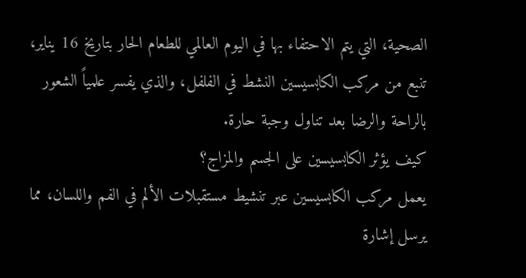الصحية، التي يتم الاحتفاء بها في اليوم العالمي للطعام الحار بتاريخ 16 يناير، تنبع من مركب الكابسيسين النشط في الفلفل، والذي يفسر علمياً الشعور بالراحة والرضا بعد تناول وجبة حارة.
كيف يؤثر الكابسيسين على الجسم والمزاج؟
يعمل مركب الكابسيسين عبر تنشيط مستقبلات الألم في الفم واللسان، مما يرسل إشارة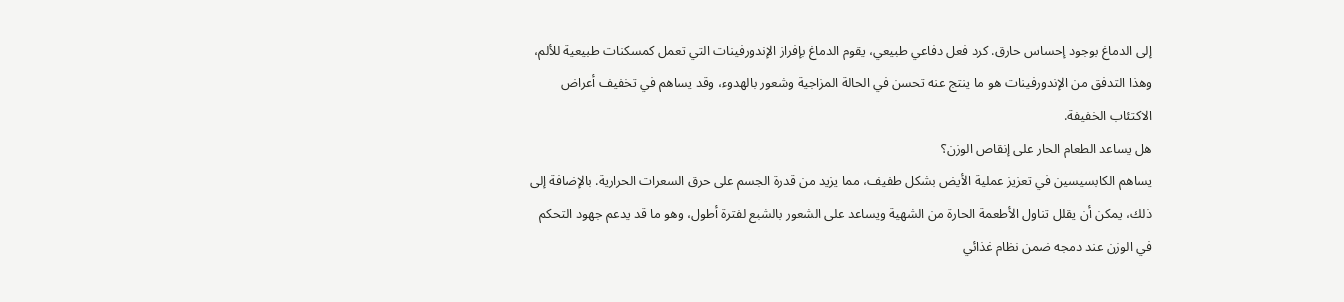إلى الدماغ بوجود إحساس حارق. كرد فعل دفاعي طبيعي، يقوم الدماغ بإفراز الإندورفينات التي تعمل كمسكنات طبيعية للألم، وهذا التدفق من الإندورفينات هو ما ينتج عنه تحسن في الحالة المزاجية وشعور بالهدوء، وقد يساهم في تخفيف أعراض الاكتئاب الخفيفة.
هل يساعد الطعام الحار على إنقاص الوزن؟
يساهم الكابسيسين في تعزيز عملية الأيض بشكل طفيف، مما يزيد من قدرة الجسم على حرق السعرات الحرارية. بالإضافة إلى ذلك، يمكن أن يقلل تناول الأطعمة الحارة من الشهية ويساعد على الشعور بالشبع لفترة أطول، وهو ما قد يدعم جهود التحكم في الوزن عند دمجه ضمن نظام غذائي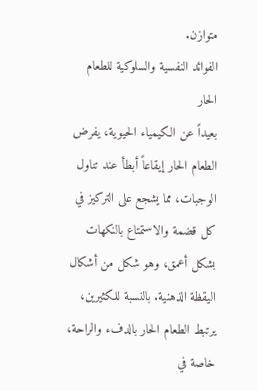متوازن.
الفوائد النفسية والسلوكية للطعام الحار
بعيداً عن الكيمياء الحيوية، يفرض الطعام الحار إيقاعاً أبطأ عند تناول الوجبات، مما يشجع على التركيز في كل قضمة والاستمتاع بالنكهات بشكل أعمق، وهو شكل من أشكال اليقظة الذهنية. بالنسبة للكثيرين، يرتبط الطعام الحار بالدفء والراحة، خاصة في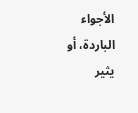الأجواء الباردة، أو يثير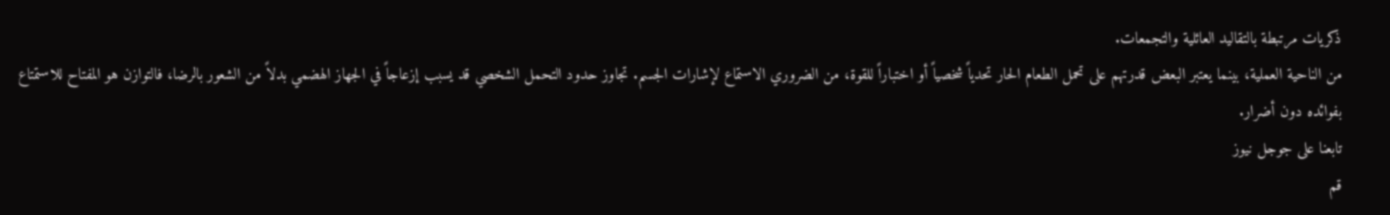ذكريات مرتبطة بالتقاليد العائلية والتجمعات.
من الناحية العملية، بينما يعتبر البعض قدرتهم على تحمل الطعام الحار تحدياً شخصياً أو اختباراً للقوة، من الضروري الاستماع لإشارات الجسم. تجاوز حدود التحمل الشخصي قد يسبب إزعاجاً في الجهاز الهضمي بدلاً من الشعور بالرضا، فالتوازن هو المفتاح للاستمتاع بفوائده دون أضرار.
تابعنا على جوجل نيوز
قم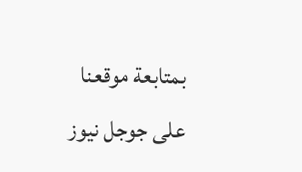بمتابعة موقعنا على جوجل نيوز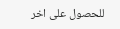للحصول على اخر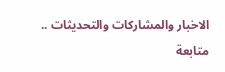الاخبار والمشاركات والتحديثات ..
متابعة